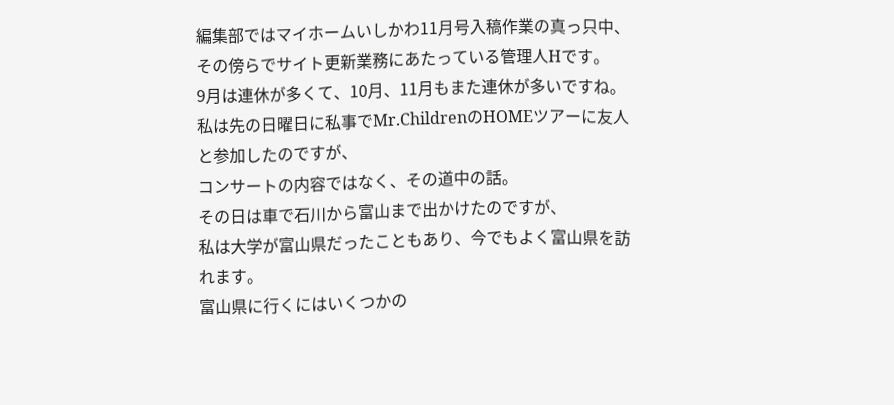編集部ではマイホームいしかわ11月号入稿作業の真っ只中、
その傍らでサイト更新業務にあたっている管理人Hです。
9月は連休が多くて、10月、11月もまた連休が多いですね。
私は先の日曜日に私事でMr.ChildrenのHOMEツアーに友人と参加したのですが、
コンサートの内容ではなく、その道中の話。
その日は車で石川から富山まで出かけたのですが、
私は大学が富山県だったこともあり、今でもよく富山県を訪れます。
富山県に行くにはいくつかの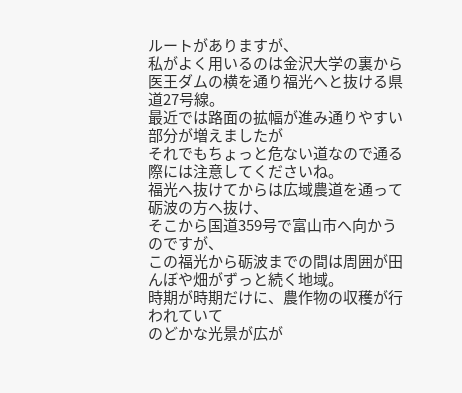ルートがありますが、
私がよく用いるのは金沢大学の裏から医王ダムの横を通り福光へと抜ける県道27号線。
最近では路面の拡幅が進み通りやすい部分が増えましたが
それでもちょっと危ない道なので通る際には注意してくださいね。
福光へ抜けてからは広域農道を通って砺波の方へ抜け、
そこから国道359号で富山市へ向かうのですが、
この福光から砺波までの間は周囲が田んぼや畑がずっと続く地域。
時期が時期だけに、農作物の収穫が行われていて
のどかな光景が広が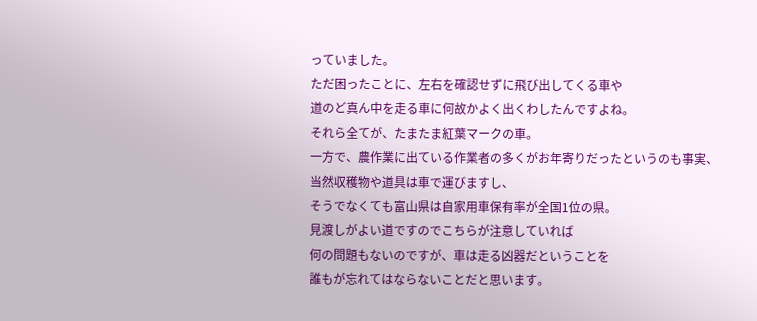っていました。
ただ困ったことに、左右を確認せずに飛び出してくる車や
道のど真ん中を走る車に何故かよく出くわしたんですよね。
それら全てが、たまたま紅葉マークの車。
一方で、農作業に出ている作業者の多くがお年寄りだったというのも事実、
当然収穫物や道具は車で運びますし、
そうでなくても富山県は自家用車保有率が全国1位の県。
見渡しがよい道ですのでこちらが注意していれば
何の問題もないのですが、車は走る凶器だということを
誰もが忘れてはならないことだと思います。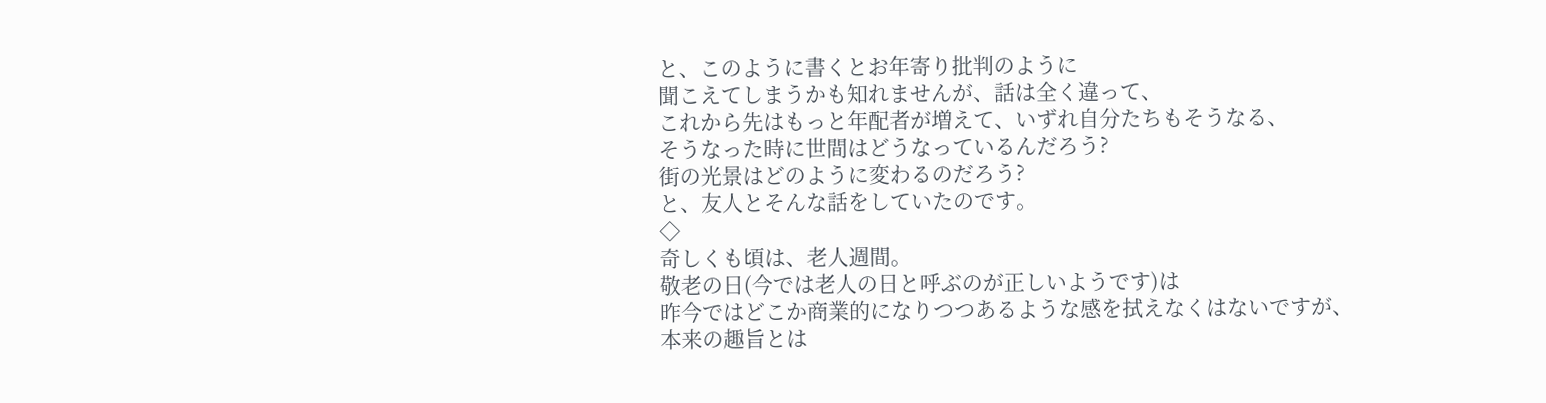と、このように書くとお年寄り批判のように
聞こえてしまうかも知れませんが、話は全く違って、
これから先はもっと年配者が増えて、いずれ自分たちもそうなる、
そうなった時に世間はどうなっているんだろう?
街の光景はどのように変わるのだろう?
と、友人とそんな話をしていたのです。
◇
奇しくも頃は、老人週間。
敬老の日(今では老人の日と呼ぶのが正しいようです)は
昨今ではどこか商業的になりつつあるような感を拭えなくはないですが、
本来の趣旨とは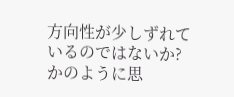方向性が少しずれているのではないか?
かのように思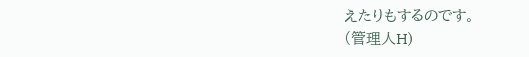えたりもするのです。
(管理人H)